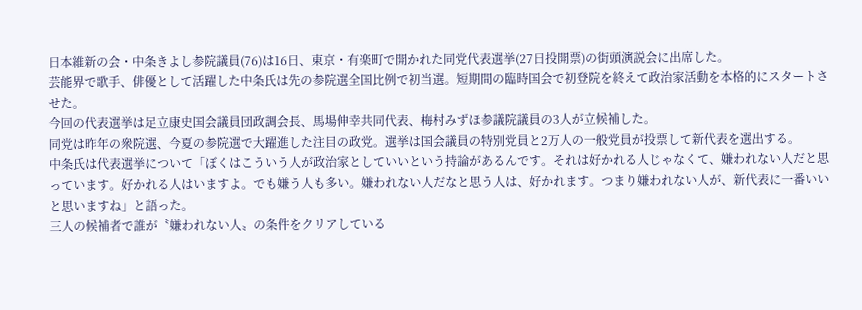日本維新の会・中条きよし参院議員(76)は16日、東京・有楽町で開かれた同党代表選挙(27日投開票)の街頭演説会に出席した。
芸能界で歌手、俳優として活躍した中条氏は先の参院選全国比例で初当選。短期間の臨時国会で初登院を終えて政治家活動を本格的にスタートさせた。
今回の代表選挙は足立康史国会議員団政調会長、馬場伸幸共同代表、梅村みずほ参議院議員の3人が立候補した。
同党は昨年の衆院選、今夏の参院選で大躍進した注目の政党。選挙は国会議員の特別党員と2万人の一般党員が投票して新代表を選出する。
中条氏は代表選挙について「ぼくはこういう人が政治家としていいという持論があるんです。それは好かれる人じゃなくて、嫌われない人だと思っています。好かれる人はいますよ。でも嫌う人も多い。嫌われない人だなと思う人は、好かれます。つまり嫌われない人が、新代表に一番いいと思いますね」と語った。
三人の候補者で誰が〝嫌われない人〟の条件をクリアしている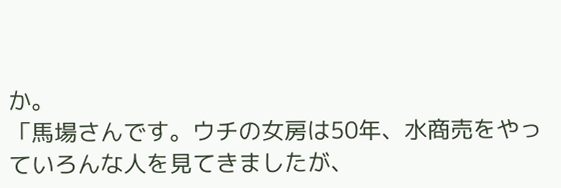か。
「馬場さんです。ウチの女房は50年、水商売をやっていろんな人を見てきましたが、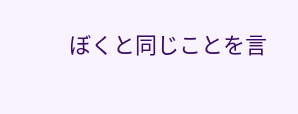ぼくと同じことを言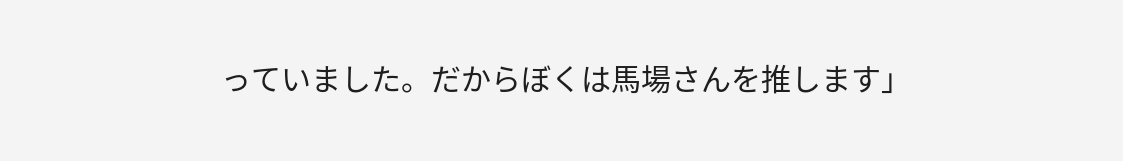っていました。だからぼくは馬場さんを推します」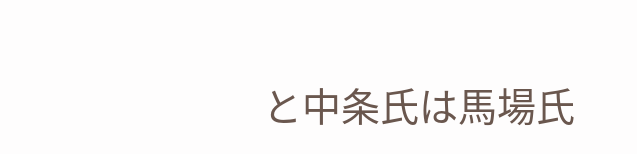と中条氏は馬場氏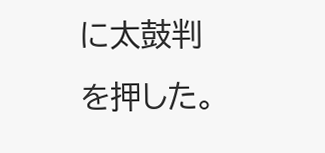に太鼓判を押した。